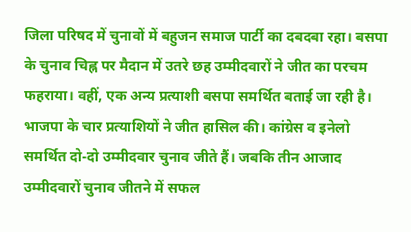जिला परिषद में चुनावों में बहुजन समाज पार्टी का दबदबा रहा। बसपा के चुनाव चिह्न पर मैदान में उतरे छह उम्मीदवारों ने जीत का परचम फहराया। वहीं, एक अन्य प्रत्याशी बसपा समर्थित बताई जा रही है। भाजपा के चार प्रत्याशियों ने जीत हासिल की। कांग्रेस व इनेलो समर्थित दो-दो उम्मीदवार चुनाव जीते हैं। जबकि तीन आजाद उम्मीदवारों चुनाव जीतने में सफल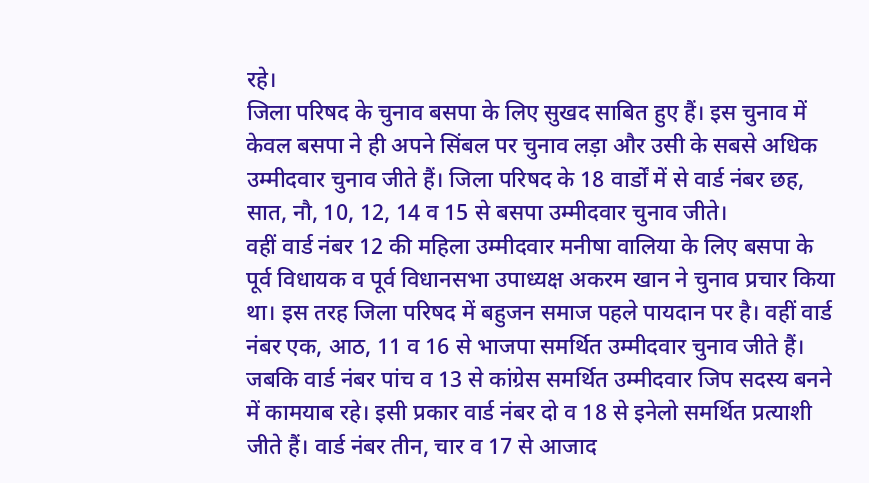रहे।
जिला परिषद के चुनाव बसपा के लिए सुखद साबित हुए हैं। इस चुनाव में केवल बसपा ने ही अपने सिंबल पर चुनाव लड़ा और उसी के सबसे अधिक उम्मीदवार चुनाव जीते हैं। जिला परिषद के 18 वार्डों में से वार्ड नंबर छह, सात, नौ, 10, 12, 14 व 15 से बसपा उम्मीदवार चुनाव जीते।
वहीं वार्ड नंबर 12 की महिला उम्मीदवार मनीषा वालिया के लिए बसपा के पूर्व विधायक व पूर्व विधानसभा उपाध्यक्ष अकरम खान ने चुनाव प्रचार किया था। इस तरह जिला परिषद में बहुजन समाज पहले पायदान पर है। वहीं वार्ड नंबर एक, आठ, 11 व 16 से भाजपा समर्थित उम्मीदवार चुनाव जीते हैं। जबकि वार्ड नंबर पांच व 13 से कांग्रेस समर्थित उम्मीदवार जिप सदस्य बनने में कामयाब रहे। इसी प्रकार वार्ड नंबर दो व 18 से इनेलो समर्थित प्रत्याशी जीते हैं। वार्ड नंबर तीन, चार व 17 से आजाद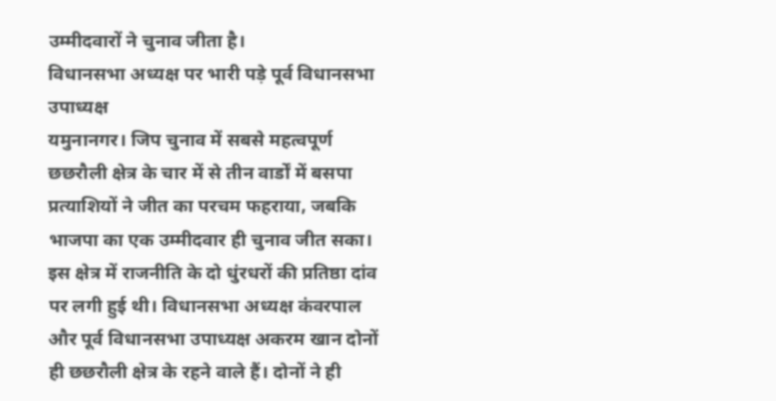उम्मीदवारों ने चुनाव जीता है।
विधानसभा अध्यक्ष पर भारी पड़े पूर्व विधानसभा उपाध्यक्ष
यमुनानगर। जिप चुनाव में सबसे महत्वपूर्ण छछरौली क्षेत्र के चार में से तीन वार्डों में बसपा प्रत्याशियों ने जीत का परचम फहराया, जबकि भाजपा का एक उम्मीदवार ही चुनाव जीत सका। इस क्षेत्र में राजनीति के दो धुंरधरों की प्रतिष्ठा दांव पर लगी हुई थी। विधानसभा अध्यक्ष कंवरपाल और पूर्व विधानसभा उपाध्यक्ष अकरम खान दोनों ही छछरौली क्षेत्र के रहने वाले हैं। दोनों ने ही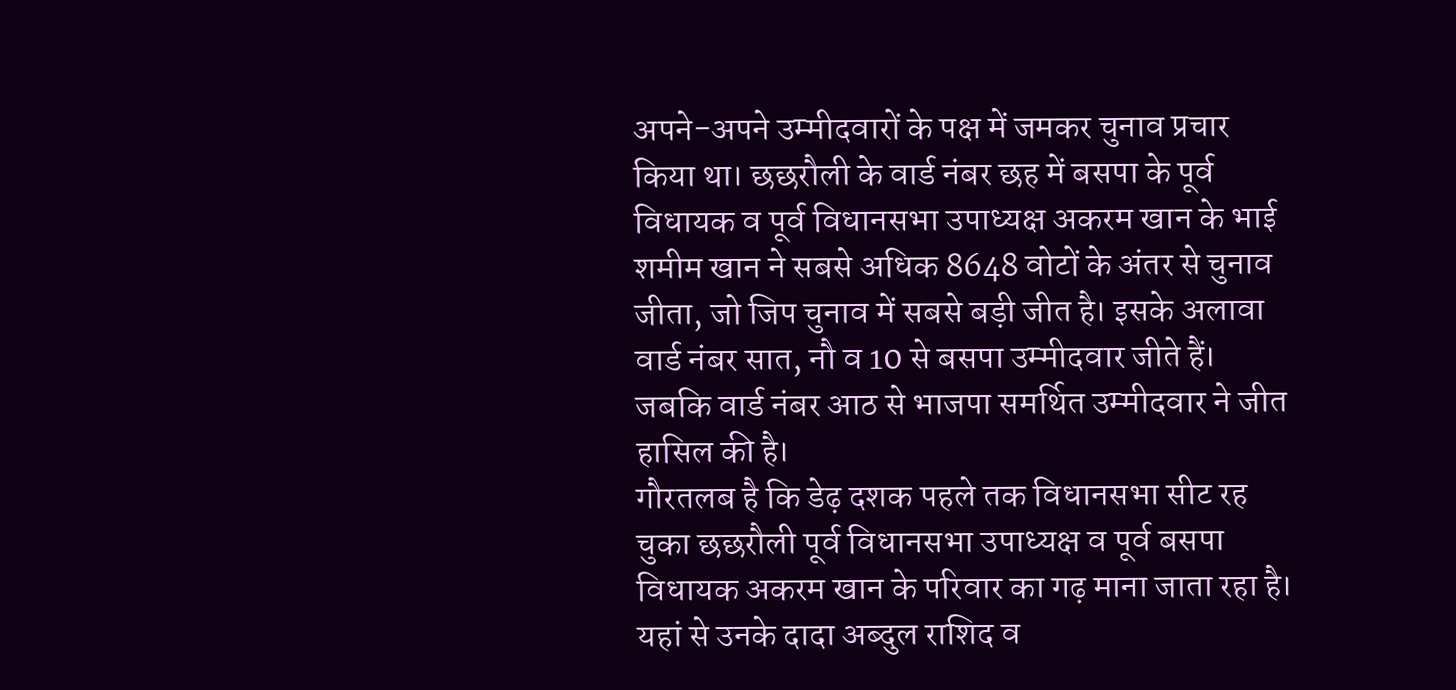अपने-अपने उम्मीदवारों के पक्ष में जमकर चुनाव प्रचार किया था। छछरौली के वार्ड नंबर छह में बसपा के पूर्व विधायक व पूर्व विधानसभा उपाध्यक्ष अकरम खान के भाई शमीम खान ने सबसे अधिक 8648 वोटों के अंतर से चुनाव जीता, जो जिप चुनाव में सबसे बड़ी जीत है। इसके अलावा वार्ड नंबर सात, नौ व 10 से बसपा उम्मीदवार जीते हैं। जबकि वार्ड नंबर आठ से भाजपा समर्थित उम्मीदवार ने जीत हासिल की है।
गौरतलब है कि डेढ़ दशक पहले तक विधानसभा सीट रह चुका छछरौली पूर्व विधानसभा उपाध्यक्ष व पूर्व बसपा विधायक अकरम खान के परिवार का गढ़ माना जाता रहा है। यहां से उनके दादा अब्दुल राशिद व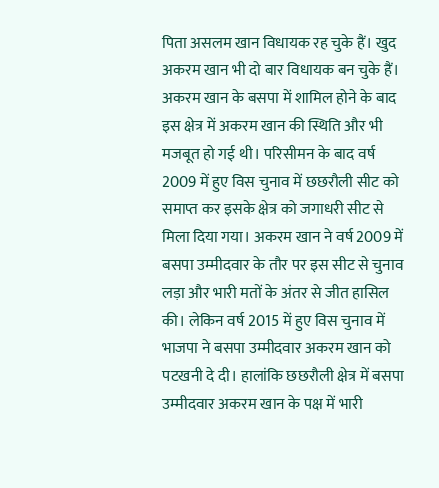पिता असलम खान विधायक रह चुके हैं। खुद अकरम खान भी दो बार विधायक बन चुके हैं। अकरम खान के बसपा में शामिल होने के बाद इस क्षेत्र में अकरम खान की स्थिति और भी मजबूत हो गई थी। परिसीमन के बाद वर्ष 2009 में हुए विस चुनाव में छछरौली सीट को समाप्त कर इसके क्षेत्र को जगाधरी सीट से मिला दिया गया। अकरम खान ने वर्ष 2009 में बसपा उम्मीदवार के तौर पर इस सीट से चुनाव लड़ा और भारी मतों के अंतर से जीत हासिल की। लेकिन वर्ष 2015 में हुए विस चुनाव में भाजपा ने बसपा उम्मीदवार अकरम खान को पटखनी दे दी। हालांकि छछरौली क्षेत्र में बसपा उम्मीदवार अकरम खान के पक्ष में भारी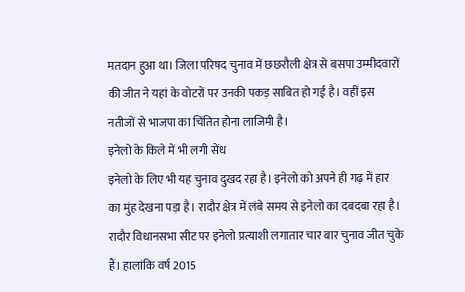मतदान हुआ था। जिला परिषद चुनाव में छछरौली क्षेत्र से बसपा उम्मीदवारों की जीत ने यहां के वोटरों पर उनकी पकड़ साबित हो गई है। वहीं इस नतीजों से भाजपा का चिंतित होना लाजिमी है।
इनेलो के किले में भी लगी सेंध
इनेलो के लिए भी यह चुनाव दुखद रहा है। इनेलो को अपने ही गढ़ में हार का मुंह देखना पड़ा है। रादौर क्षेत्र में लंबे समय से इनेलो का दबदबा रहा है। रादौर विधानसभा सीट पर इनेलो प्रत्याशी लगातार चार बार चुनाव जीत चुके हैं। हालांकि वर्ष 2015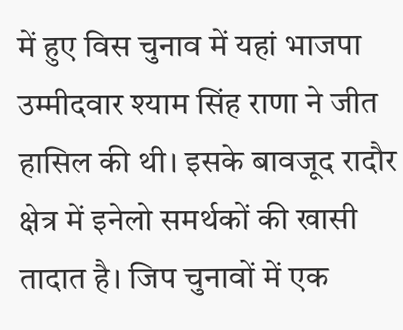में हुए विस चुनाव में यहां भाजपा उम्मीदवार श्याम सिंह राणा ने जीत हासिल की थी। इसके बावजूद रादौर क्षेत्र में इनेलो समर्थकों की खासी तादात है। जिप चुनावों में एक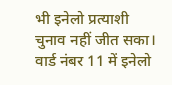भी इनेलो प्रत्याशी चुनाव नहीं जीत सका। वार्ड नंबर 11 में इनेलो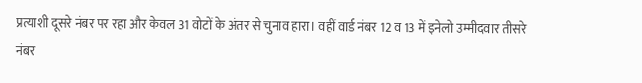प्रत्याशी दूसरे नंबर पर रहा और केवल 31 वोटों के अंतर से चुनाव हारा। वहीं वार्ड नंबर 12 व 13 में इनेलो उम्मीदवार तीसरे नंबर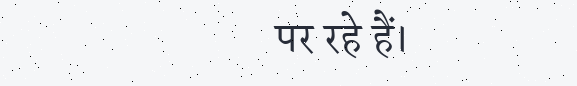पर रहे हैं।